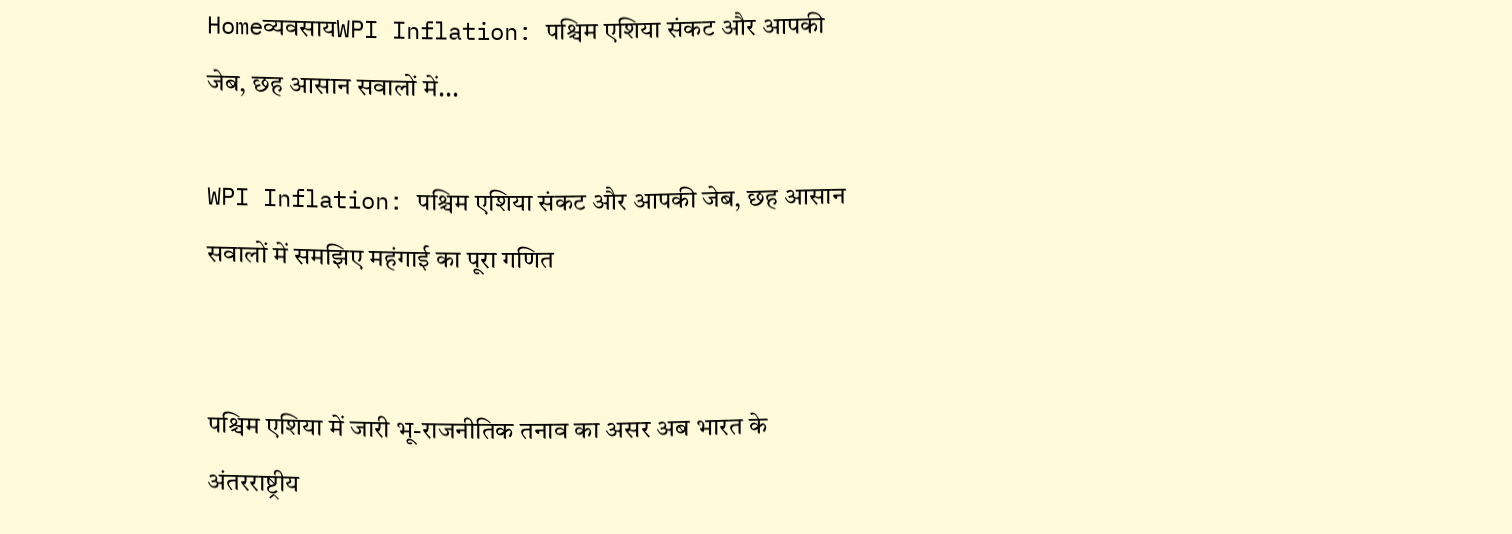Homeव्यवसायWPI Inflation: पश्चिम एशिया संकट और आपकी जेब, छह आसान सवालों में...

WPI Inflation: पश्चिम एशिया संकट और आपकी जेब, छह आसान सवालों में समझिए महंगाई का पूरा गणित


पश्चिम एशिया में जारी भू-राजनीतिक तनाव का असर अब भारत के अंतरराष्ट्रीय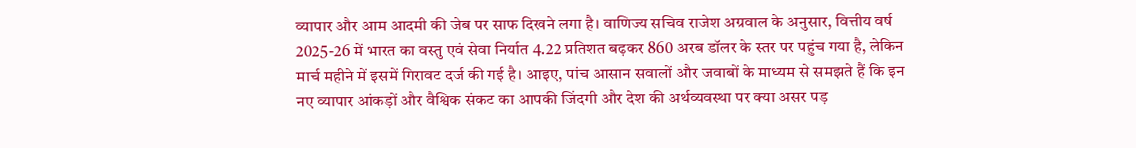व्यापार और आम आदमी की जेब पर साफ दिखने लगा है। वाणिज्य सचिव राजेश अग्रवाल के अनुसार, वित्तीय वर्ष 2025-26 में भारत का वस्तु एवं सेवा निर्यात 4.22 प्रतिशत बढ़कर 860 अरब डॉलर के स्तर पर पहुंच गया है, लेकिन मार्च महीने में इसमें गिरावट दर्ज की गई है। आइए, पांच आसान सवालों और जवाबों के माध्यम से समझते हैं कि इन नए व्यापार आंकड़ों और वैश्विक संकट का आपकी जिंदगी और देश की अर्थव्यवस्था पर क्या असर पड़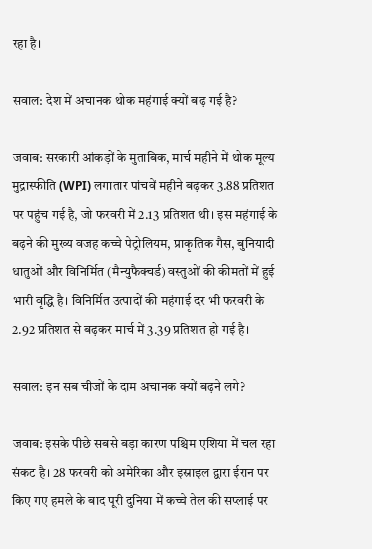रहा है।

सवाल: देश में अचानक थोक महंगाई क्यों बढ़ गई है?

जवाब: सरकारी आंकड़ों के मुताबिक, मार्च महीने में थोक मूल्य मुद्रास्फीति (WPI) लगातार पांचवें महीने बढ़कर 3.88 प्रतिशत पर पहुंच गई है, जो फरवरी में 2.13 प्रतिशत थी। इस महंगाई के बढ़ने की मुख्य वजह कच्चे पेट्रोलियम, प्राकृतिक गैस, बुनियादी धातुओं और विनिर्मित (मैन्युफैक्चर्ड) वस्तुओं की कीमतों में हुई भारी वृद्धि है। विनिर्मित उत्पादों की महंगाई दर भी फरवरी के 2.92 प्रतिशत से बढ़कर मार्च में 3.39 प्रतिशत हो गई है।

सवाल: इन सब चीजों के दाम अचानक क्यों बढ़ने लगे?

जवाब: इसके पीछे सबसे बड़ा कारण पश्चिम एशिया में चल रहा संकट है। 28 फरवरी को अमेरिका और इस्राइल द्वारा ईरान पर किए गए हमले के बाद पूरी दुनिया में कच्चे तेल की सप्लाई पर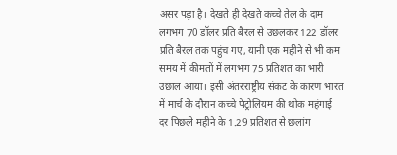असर पड़ा है। देखते ही देखते कच्चे तेल के दाम लगभग 70 डॉलर प्रति बैरल से उछलकर 122 डॉलर प्रति बैरल तक पहुंच गए, यानी एक महीने से भी कम समय में कीमतों में लगभग 75 प्रतिशत का भारी उछाल आया। इसी अंतरराष्ट्रीय संकट के कारण भारत में मार्च के दौरान कच्चे पेट्रोलियम की थोक महंगाई दर पिछले महीने के 1.29 प्रतिशत से छलांग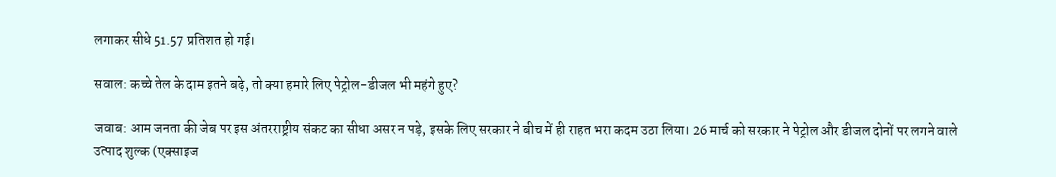लगाकर सीधे 51.57 प्रतिशत हो गई।

सवाल: कच्चे तेल के दाम इतने बढ़े, तो क्या हमारे लिए पेट्रोल-डीजल भी महंगे हुए?

जवाब: आम जनता की जेब पर इस अंतरराष्ट्रीय संकट का सीधा असर न पड़े, इसके लिए सरकार ने बीच में ही राहत भरा कदम उठा लिया। 26 मार्च को सरकार ने पेट्रोल और डीजल दोनों पर लगने वाले उत्पाद शुल्क (एक्साइज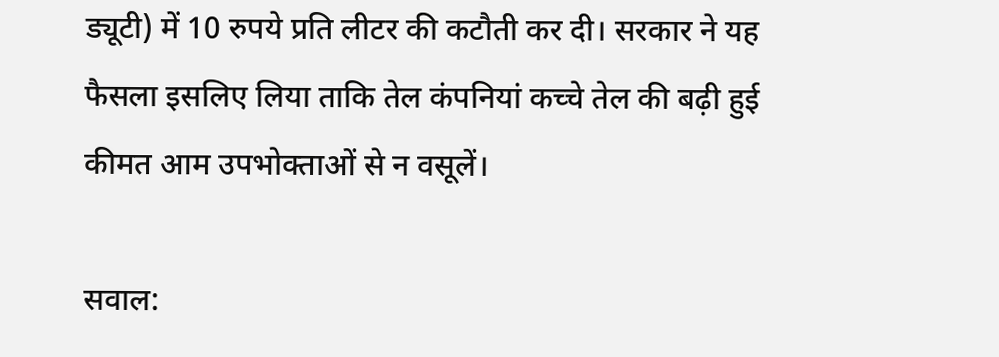ड्यूटी) में 10 रुपये प्रति लीटर की कटौती कर दी। सरकार ने यह फैसला इसलिए लिया ताकि तेल कंपनियां कच्चे तेल की बढ़ी हुई कीमत आम उपभोक्ताओं से न वसूलें।

सवाल: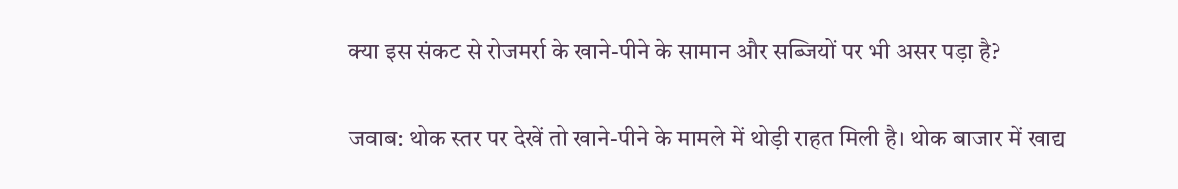क्या इस संकट से रोजमर्रा के खाने-पीने के सामान और सब्जियों पर भी असर पड़ा है?

जवाब: थोक स्तर पर देखें तो खाने-पीने के मामले में थोड़ी राहत मिली है। थोक बाजार में खाद्य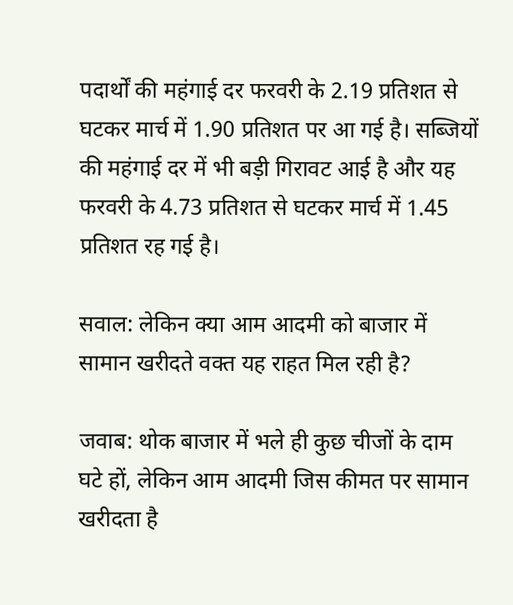पदार्थों की महंगाई दर फरवरी के 2.19 प्रतिशत से घटकर मार्च में 1.90 प्रतिशत पर आ गई है। सब्जियों की महंगाई दर में भी बड़ी गिरावट आई है और यह फरवरी के 4.73 प्रतिशत से घटकर मार्च में 1.45 प्रतिशत रह गई है।

सवाल: लेकिन क्या आम आदमी को बाजार में सामान खरीदते वक्त यह राहत मिल रही है?

जवाब: थोक बाजार में भले ही कुछ चीजों के दाम घटे हों, लेकिन आम आदमी जिस कीमत पर सामान खरीदता है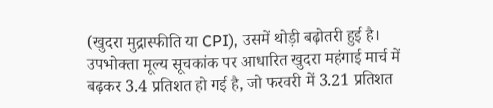(खुदरा मुद्रास्फीति या CPI), उसमें थोड़ी बढ़ोतरी हुई है। उपभोक्ता मूल्य सूचकांक पर आधारित खुदरा महंगाई मार्च में बढ़कर 3.4 प्रतिशत हो गई है, जो फरवरी में 3.21 प्रतिशत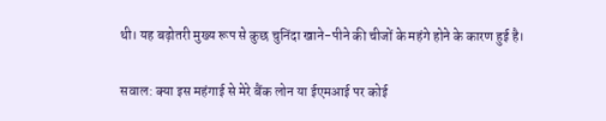थी। यह बढ़ोतरी मुख्य रूप से कुछ चुनिंदा खाने-पीने की चीजों के महंगे होने के कारण हुई है।

सवाल: क्या इस महंगाई से मेरे बैंक लोन या ईएमआई पर कोई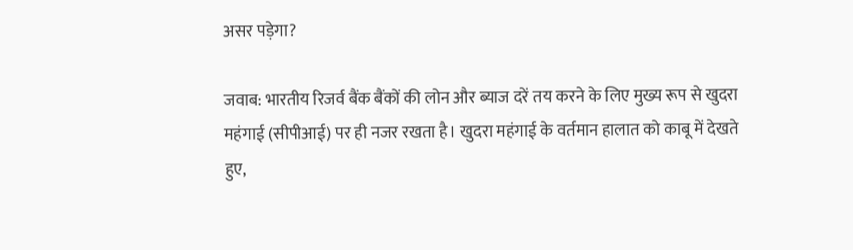असर पड़ेगा?

जवाब: भारतीय रिजर्व बैंक बैंकों की लोन और ब्याज दरें तय करने के लिए मुख्य रूप से खुदरा महंगाई (सीपीआई) पर ही नजर रखता है। खुदरा महंगाई के वर्तमान हालात को काबू में देखते हुए,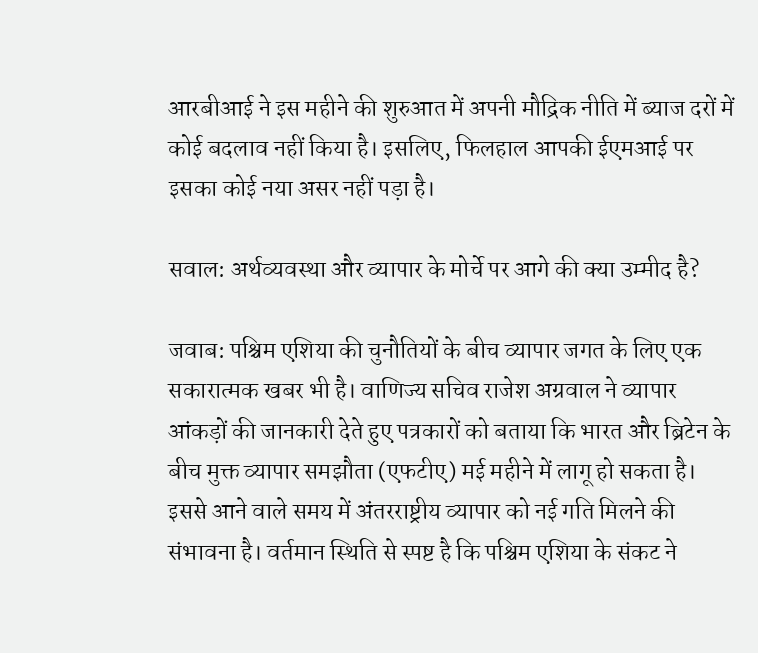आरबीआई ने इस महीने की शुरुआत में अपनी मौद्रिक नीति में ब्याज दरों में कोई बदलाव नहीं किया है। इसलिए, फिलहाल आपकी ईएमआई पर इसका कोई नया असर नहीं पड़ा है।

सवाल: अर्थव्यवस्था और व्यापार के मोर्चे पर आगे की क्या उम्मीद है?

जवाब: पश्चिम एशिया की चुनौतियों के बीच व्यापार जगत के लिए एक सकारात्मक खबर भी है। वाणिज्य सचिव राजेश अग्रवाल ने व्यापार आंकड़ों की जानकारी देते हुए पत्रकारों को बताया कि भारत और ब्रिटेन के बीच मुक्त व्यापार समझौता (एफटीए) मई महीने में लागू हो सकता है। इससे आने वाले समय में अंतरराष्ट्रीय व्यापार को नई गति मिलने की संभावना है। वर्तमान स्थिति से स्पष्ट है कि पश्चिम एशिया के संकट ने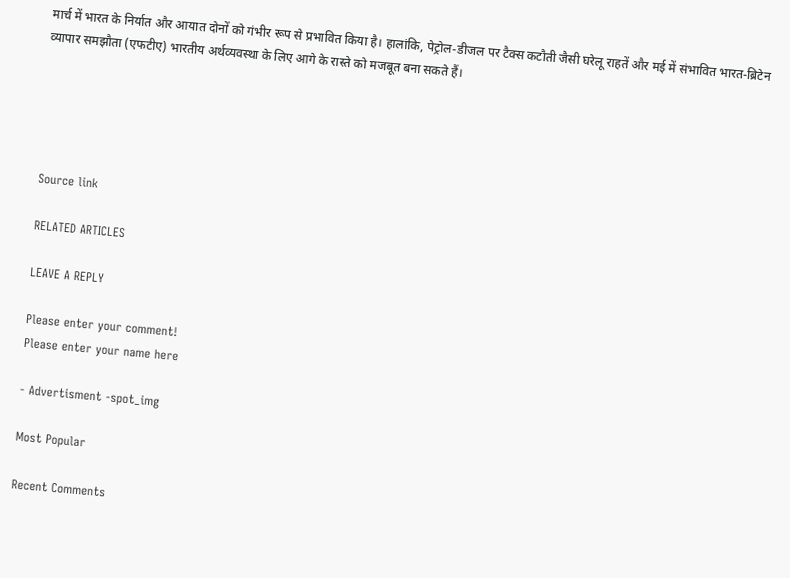मार्च में भारत के निर्यात और आयात दोनों को गंभीर रूप से प्रभावित किया है। हालांकि, पेट्रोल-डीजल पर टैक्स कटौती जैसी घरेलू राहतें और मई में संभावित भारत-ब्रिटेन व्यापार समझौता (एफटीए) भारतीय अर्थव्यवस्था के लिए आगे के रास्ते को मजबूत बना सकते हैं।





Source link

RELATED ARTICLES

LEAVE A REPLY

Please enter your comment!
Please enter your name here

- Advertisment -spot_img

Most Popular

Recent Comments